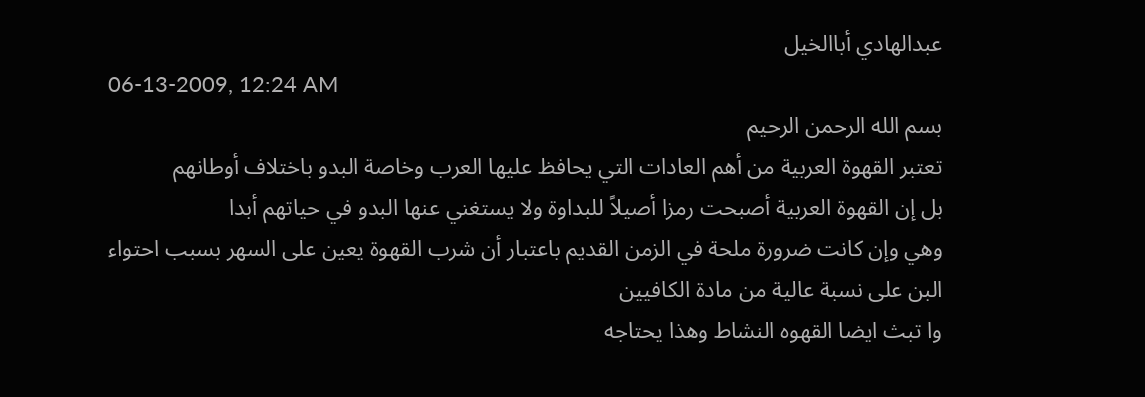عبدالهادي أباالخيل
06-13-2009, 12:24 AM
بسم الله الرحمن الرحيم
تعتبر القهوة العربية من أهم العادات التي يحافظ عليها العرب وخاصة البدو باختلاف أوطانهم
بل إن القهوة العربية أصبحت رمزا أصيلاً للبداوة ولا يستغني عنها البدو في حياتهم أبدا
وهي وإن كانت ضرورة ملحة في الزمن القديم باعتبار أن شرب القهوة يعين على السهر بسبب احتواء البن على نسبة عالية من مادة الكافيين
وا تبث ايضا القهوه النشاط وهذا يحتاجه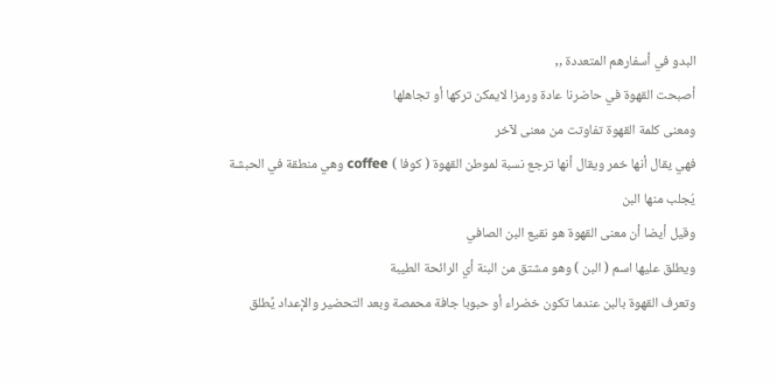البدو في أسفارهم المتعددة ,,
أصبحت القهوة في حاضرنا عادة ورمزا لايمكن تركها أو تجاهلها
ومعنى كلمة القهوة تفاوتت من معنى لآخر
فهي يقال أنها خمر ويقال أنها ترجع نسبة لموطن القهوة ( كوفا ) coffee وهي منطقة في الحبشة يُجلب منها البن
وقيل أيضا أن معنى القهوة هو نقيع البن الصافي
ويطلق عليها اسم ( البن ) وهو مشتق من البنة أي الرائحة الطيبة
وتعرف القهوة بالبن عندما تكون خضراء أو حبوبا جافة محمصة وبعد التحضير والإعداد يًطلق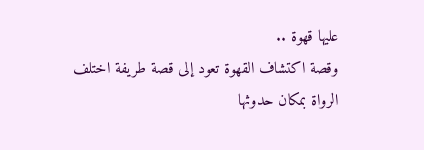عليها قهوة ..
وقصة اكتشاف القهوة تعود إلى قصة طريفة اختلف الرواة بمكان حدوثها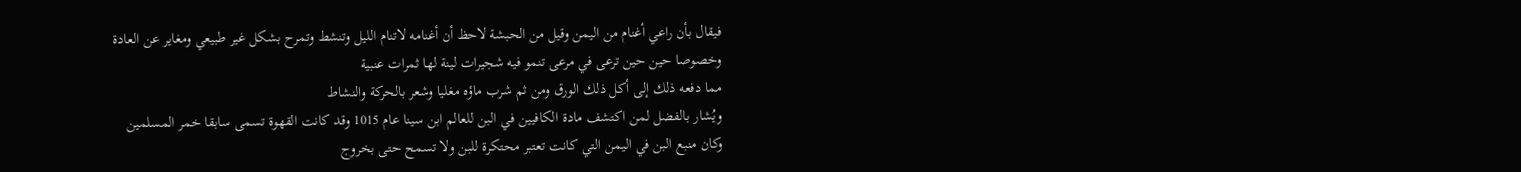فيقال بأن راعي أغنام من اليمن وقيل من الحبشة لاحظ أن أغنامه لاتنام الليل وتنشط وتمرح بشكل غير طبيعي ومغاير عن العادة
وخصوصا حين حين ترعى في مرعى تنمو فيه شجيرات لينة لها ثمرات عنبية
مما دفعه ذلك إلى أكل ذلك الورق ومن ثم شرب ماؤه مغليا وشعر بالحركة والنشاط
ويُشار بالفضل لمن اكتشف مادة الكافيين في البن للعالم ابن سينا عام 1015 وقد كانت القهوة تسمى سابقا خمر المسلمين
وكان منبع البن في اليمن التي كانت تعتبر محتكرة للبن ولا تسمح حتى بخروج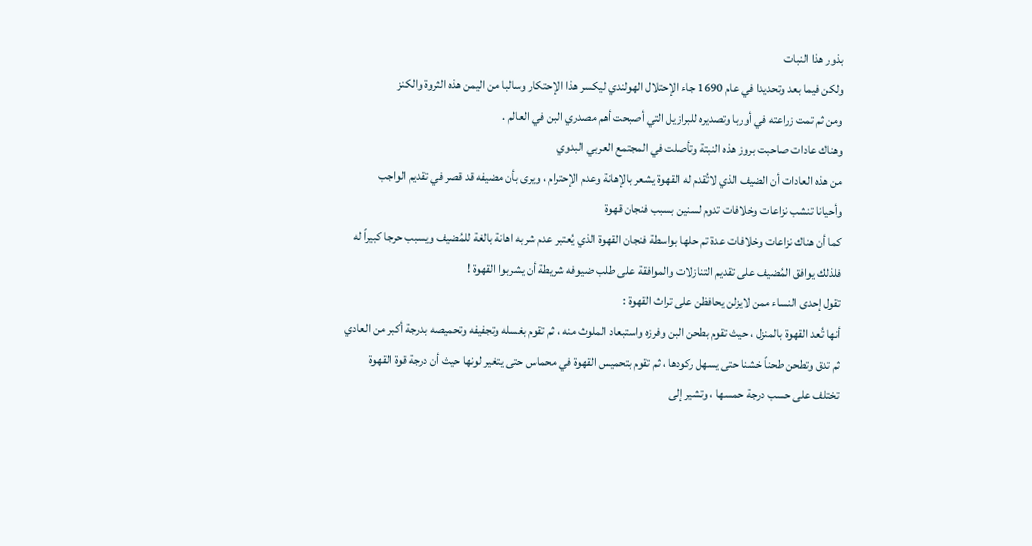بذور هذا النبات
ولكن فيما بعد وتحديدا في عام 1690 جاء الإحتلال الهولندي ليكسر هذا الإحتكار وسالبا من اليمن هذه الثروة والكنز
ومن ثم تمت زراعته في أوربا وتصديره للبرازيل التي أصبحت أهم مصدري البن في العالم .
وهناك عادات صاحبت بروز هذه النبتة وتأصلت في المجتمع العربي البدوي
من هذه العادات أن الضيف الذي لاتُقدم له القهوة يشعر بالإهانة وعدم الإحترام ، ويرى بأن مضيفه قد قصر في تقديم الواجب
وأحيانا تنشب نزاعات وخلافات تدوم لسنين بسبب فنجان قهوة
كما أن هناك نزاعات وخلافات عدة تم حلها بواسطة فنجان القهوة الذي يُعتبر عدم شربه اهانة بالغة للمُضيف ويسبب حرجا كبيراً له
فلذلك يوافق المُضيف على تقديم التنازلات والموافقة على طلب ضيوفه شريطة أن يشربوا القهوة !
تقول إحدى النساء ممن لايزلن يحافظن على تراث القهوة :
أنها تُعد القهوة بالمنزل ، حيث تقوم بطحن البن وفرزه واستبعاد الملوث منه ، ثم تقوم بغسله وتجفيفه وتحميصه بدرجة أكبر من العادي
ثم تدق وتطحن طحناً خشنا حتى يسهل ركودها ، ثم تقوم بتحميس القهوة في محماس حتى يتغير لونها حيث أن درجة قوة القهوة
تختلف على حسب درجة حمسها ، وتشير إلى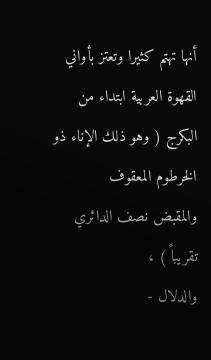أنها تهتم كثيرا وتعتز بأواني القهوة العربية ابتداء من البكرج ( وهو ذلك الإناء ذو الخرطوم المعقوف
والمقبض نصف الدائري تقريباً ) ،
والدلال -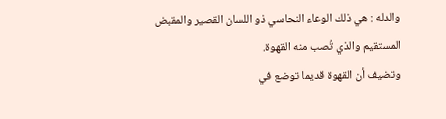والدله : هي ذلك الوعاء النحاسي ذو اللسان القصير والمقبض المستقيم والذي تُصب منه القهوة.
وتضيف أن القهوة قديما توضع في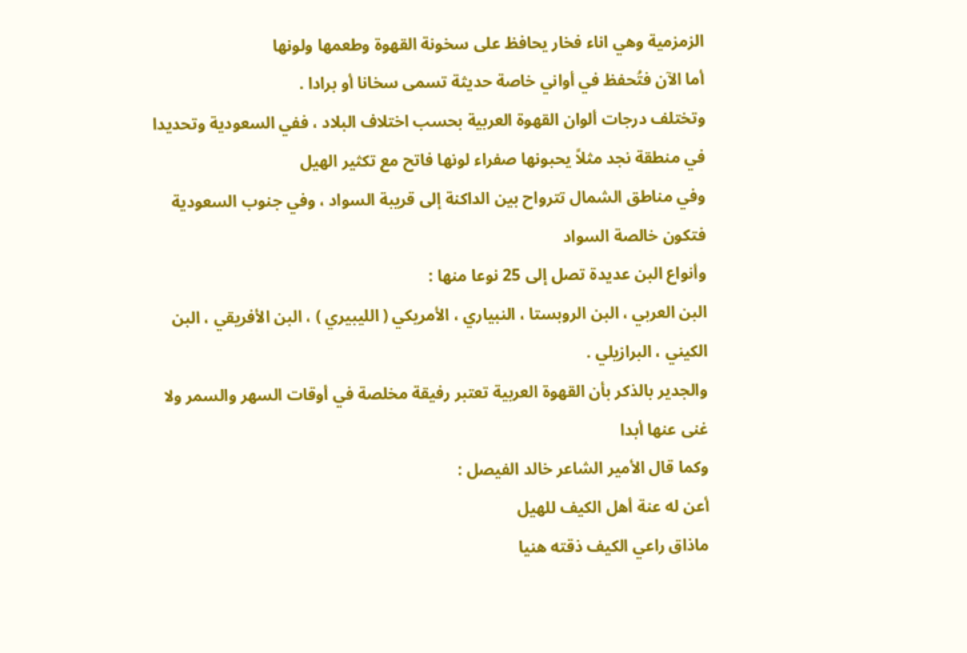الزمزمية وهي اناء فخار يحافظ على سخونة القهوة وطعمها ولونها
أما الآن فتُحفظ في أواني خاصة حديثة تسمى سخانا أو برادا .
وتختلف درجات ألوان القهوة العربية بحسب اختلاف البلاد ، ففي السعودية وتحديدا في منطقة نجد مثلاً يحبونها صفراء لونها فاتح مع تكثير الهيل
وفي مناطق الشمال تترواح بين الداكنة إلى قريبة السواد ، وفي جنوب السعودية فتكون خالصة السواد
وأنواع البن عديدة تصل إلى 25 نوعا منها :
البن العربي ، البن الروبستا ، النبياري ، الأمريكي ( الليبيري ) ، البن الأفريقي ، البن الكيني ، البرازيلي .
والجدير بالذكر بأن القهوة العربية تعتبر رفيقة مخلصة في أوقات السهر والسمر ولا غنى عنها أبدا
وكما قال الأمير الشاعر خالد الفيصل :
أعن له عنة أهل الكيف للهيل
ماذاق راعي الكيف ذقته هنيا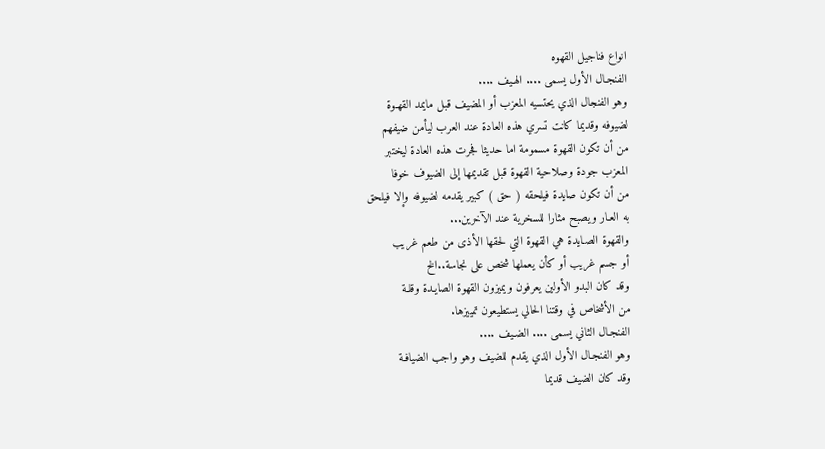انواع فناجيل القهوه
الفنجـال الأول يسمى .... الهـيف ....
وهو الفنجال الذي يحتسيه المعزب أو المضيف قبل مايمد القهـوة
لضيوفه وقديما كانت تسري هذه العادة عند العرب ليأمن ضيفهم
من أن تكون القهوة مسمومة اما حديثا فجرت هذه العادة ليختبر
المعزب جودة وصلاحية القهوة قبل تقديمها إلى الضيوف خوفا
من أن تكون صايدة فيلحقه ( حق ) كبير يقدمه لضيوفه وإلا فيلحق
به العـار ويصبح مثارا للسخرية عند الآخرين...
والقهوة الصـايدة هي القهوة التي لحقها الأذى من طعم غريب
أو جسم غريب أو كأن يعملها شخص على نجاسة..الخ
وقد كان البدو الأولين يعرفون ويميزون القهوة الصايـدة وقلـة
من الأشخاص في وقتنا الحالي يستطيعون تمييزها.
الفنجـال الثاني يسمى .... الضـيف ....
وهو الفنجـال الأول الذي يقدم للضيف وهو واجب الضيافـة
وقد كان الضيف قديما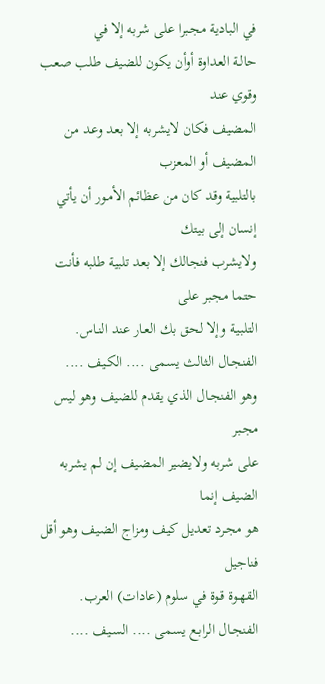في البادية مجـبرا على شربه إلا في
حالـة العداوة أوأن يكون للضيف طلب صعب وقوي عند
المضيف فكان لايشربه إلا بعد وعـد من المضيف أو المعزب
بالتلبية وقد كان من عظائم الأمـور أن يأتي إنسان إلى بيتك
ولايشرب فنجالك إلا بعد تلبية طلبه فأنت حتما مجـبر على
التلبيـة وإلا لحق بك العـار عند النـاس.
الفنجـال الثالث يسمى .... الكـيف ....
وهو الفنجـال الذي يقدم للضيف وهو ليس مجـبر
على شربه ولايضير المضيف إن لم يشربه الضيف إنما
هو مجـرد تعديل كيف ومزاج الضيف وهو أقل فناجيل
القهـوة قـوة في سلوم (عادات) العرب.
الفنجـال الرابـع يسمى .... السـيف ....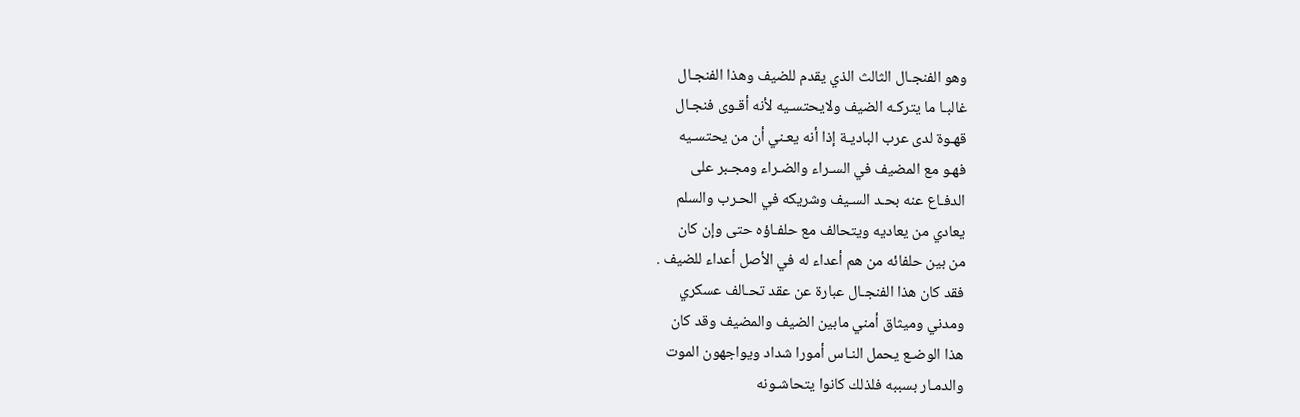وهو الفنجـال الثالث الذي يقدم للضيف وهذا الفنجـال
غالبـا ما يتركـه الضيف ولايحتسـيه لأنه أقـوى فنجـال
قهـوة لدى عرب الباديـة إذا أنه يعـني أن من يحتسـيه
فهـو مع المضيف في السـراء والضـراء ومجـبر على
الدفـاع عنه بحـد السـيف وشريكه في الحـرب والسلم
يعادي من يعاديه ويتحالف مع حلفـاؤه حتى وإن كان
من بين حلفائه من هم أعداء له في الأصل أعداء للضيف .
فقد كان هذا الفنجـال عبارة عن عقد تحـالف عسكري
ومدني وميثاق أمني مابين الضيف والمضيف وقد كان
هذا الوضـع يحمل النـاس أمورا شداد ويواجهون الموت
والدمـار بسببه فلذلك كانوا يتحاشـونه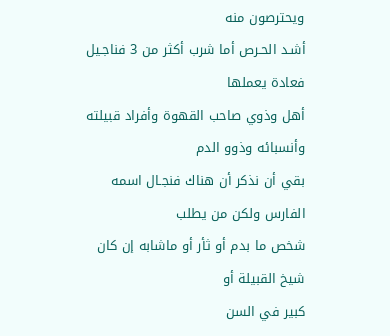ويحترصون منه
أشـد الحـرص أما شرب أكثر من 3 فناجـيل فعادة يعملها
أهل وذوي صاحب القهوة وأفراد قبيلته وأنسبائه وذوو الدم
بقي أن نذكر أن هناك فنجـال اسمه الفارس ولكن من يطلب
شخص ما بدم أو ثأر أو ماشابه إن كان شيخ القبيلة أو
كبير في السن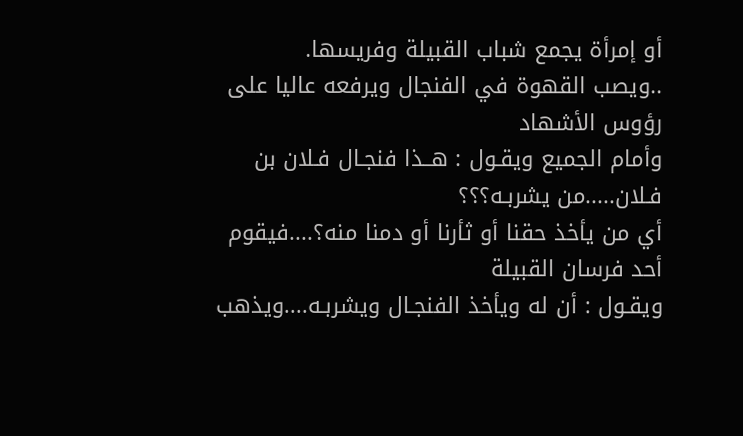أو إمرأة يجمع شباب القبيلة وفريسها.
..ويصب القهوة في الفنجال ويرفعه عاليا على رؤوس الأشهاد
وأمام الجميع ويقـول : هــذا فنجـال فـلان بن فـلان.....من يشربـه؟؟؟
أي من يأخذ حقنا أو ثأرنا أو دمنا منه؟....فيقوم أحد فرسان القبيلة
ويقـول : أن له ويأخذ الفنجـال ويشربـه....ويذهب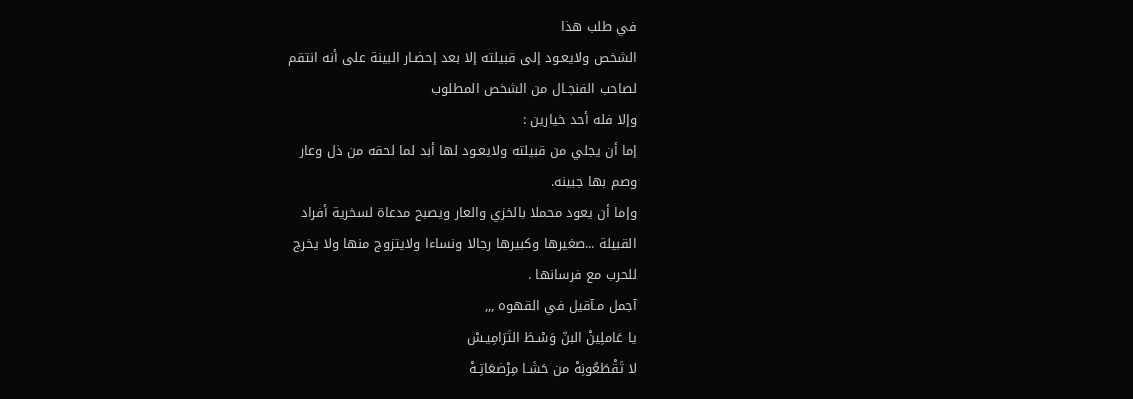في طلب هذا
الشخص ولايعـود إلى قبيلته إلا بعد إحضـار البينة على أنه انتقم
لصاحب الفنجـال من الشخص المطلوب
وإلا فله أحد خيارين :
إما أن يجلي من قبيلته ولايعـود لها أبد لما لحقه من ذل وعار
وصم بها جبينه.
وإما أن يعود محملا بالخزي والعار ويصبح مدعاة لسخرية أفراد
القبيلة ...صغيرها وكبيرها رجالا ونساءا ولايتزوج منها ولا يخرج
للحرب مع فرسانها .
آجمل مـآقيل في القهوه ,,,
يا عَاملِينْ البنّ وَسْـطَ التَرَامِيـسْ
لا تَقْطَعُونِهْ من حَشَـا مِرْضعَاتِـهْ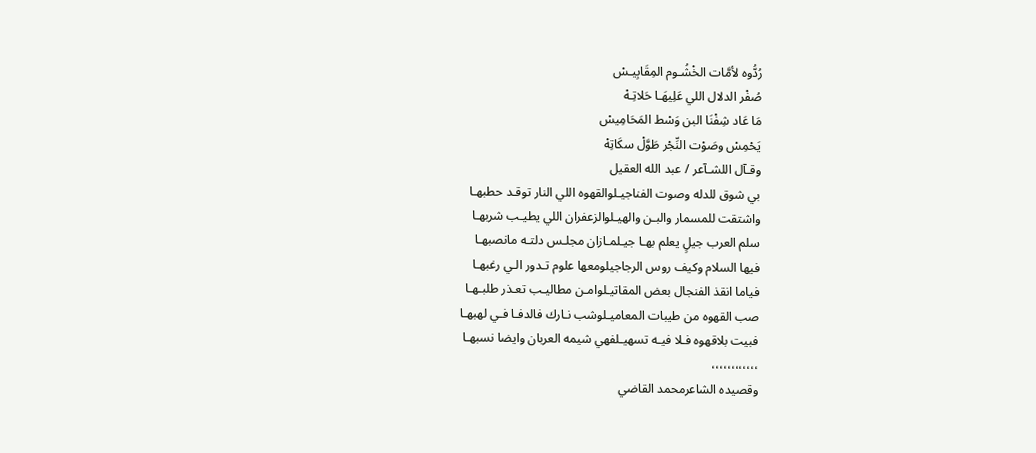رُدُّوه لأمَّات الخْشُـوم المِقَابِيـسْ
صُفْر الدلال اللي عَلِيهَـا حَلاتِـهْ
مَا عَاد شِفْنَا البن وَسْط المَحَامِيسْ
يَحْمِسْ وصَوْت النِّجْر طَوَّلْ سكَاتِهْ
وقـآل اللشـآعر / عبد الله العقيل
بي شوق للدله وصوت الفناجيـلوالقهوه اللي النار توقـد حطبهـا
واشتقت للمسمار والبـن والهيـلوالزعفران اللي يطيـب شربهـا
سلم العرب جيلٍ يعلم بهـا جيـلمـازان مجلـس دلتـه مانصبهـا
فيها السلام وكيف روس الرجاجيلومعها علوم تـدور الـي رغبهـا
فياما انقذ الفنجال بعض المقاتيـلوامـن مطاليـب تعـذر طلبـهـا
صب القهوه من طيبات المعاميـلوشب نـارك فالدفـا فـي لهبهـا
فبيت بلاقهوه فـلا فيـه تسهيـلفهي شيمه العربان وايضا نسبهـا
،،،،،،،،،،،،
وقصيده الشاعرمحمد القاضي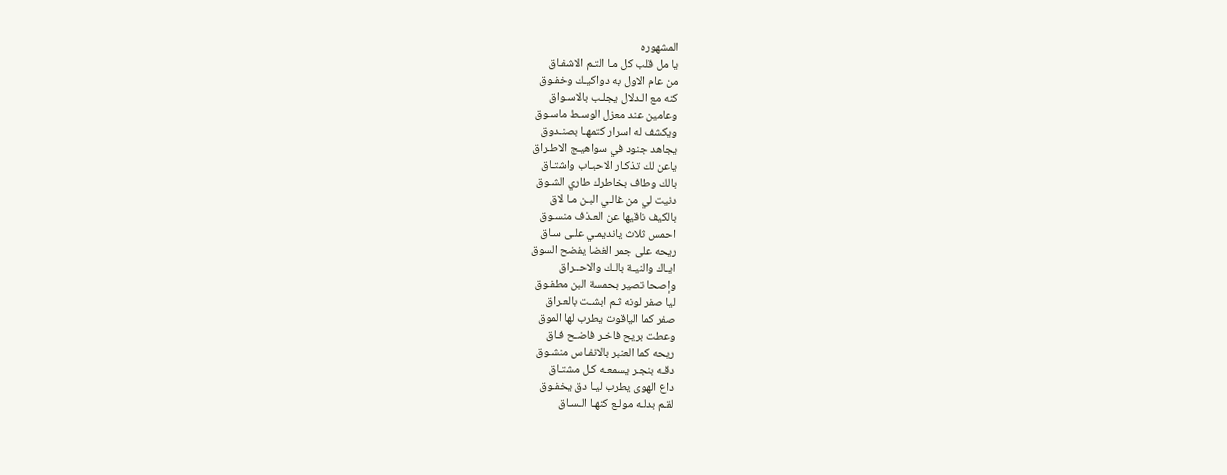المشهوره
يا مل قلب كل مـا التـم الاشفـاق
من عام الاول به دواكيـك وخفـوق
كنه مع الـدلال يجلـب بالاسـواق
وعامين عند معزل الوسـط ماسـوق
ويكشف له اسرار كتمهـا بصنـدوق
يجاهد جنود في سواهيـج الاطـراق
ياعن لك تذكـار الاحبـاب واشتـاق
بالك وطاف بخاطرك طاري الشـوق
دنيت لي من غالـي البـن مـا لاق
بالكيف ناقيها عن العـذف منسـوق
احمس ثلاث يانديمـي علـى سـاق
ريحه على جمر الغضا يفضح السوق
ايـاك والنيـة بالـك والاحــراق
وإصحا تصير بحمسة البن مطفـوق
ليا صفر لونه ثـم ابشـت بالعـراق
صفر كما الياقوت يطرب لها الموق
وعطت بريح فاخـر فاضـح فـاق
ريحه كما العنبر بالانفـاس منشـوق
دقـه بنجـر يسمعـه كـل مشتـاق
داع الهوى يطرب ليـا دق يخفـوق
لقـم بدلـه مولـع كنهـا الـسـاق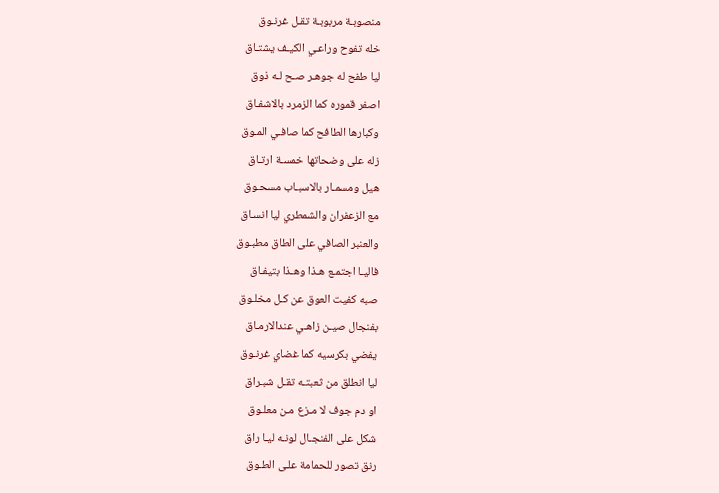منصوبـة مربوبـة تقـل غرنـوق
خله تفوح وراعـي الكيـف يشتـاق
ليا طفح له جوهـر صـح لـه ذوق
اصفر قموره كما الزمرد بالاشفـاق
وكبارها الطافح كما صافـي المـوق
زله على وضحاتها خمسـة ارتـاق
هيل ومسمـار بالاسبـاب مسحـوق
مع الزعفران والشمطري ليا انسـاق
والعنبر الصافي على الطاق مطبـوق
فاليـا اجتمـع هـذا وهـذا بتيفـاق
صبه كفيت العوق عن كـل مخلـوق
بفنجال صيـن زاهـي عندالارمـاق
يفضي بكرسيه كما غضاي غرنـوق
ليا انطلق من ثعبتـه تقـل شبـراق
او دم جوف لا مـزع مـن معلـوق
شكل على الفنجـال لونـه ليـا راق
رنق تصور للحمامة علـى الطـوق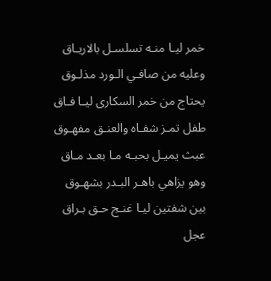خمر ليـا منـه تسلسـل بالاريـاق
وعليه من صافـي الـورد مذلـوق
يحتاج من خمر السكارى ليـا فـاق
طفل تمـز شفـاه والعنـق مفهـوق
عبث يميـل بحبـه مـا بعـد مـاق
وهو يزاهي باهـر البـدر بشهـوق
بين شفتين ليـا غنـج حـق بـراق
عجل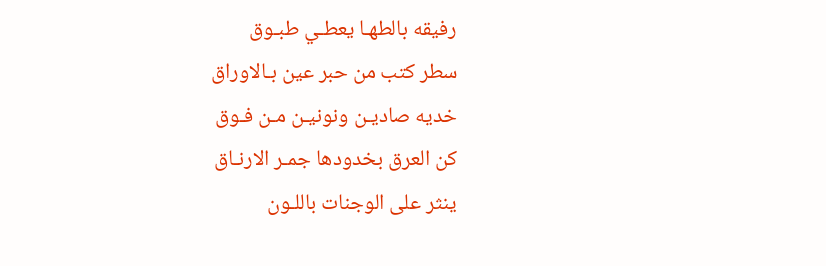رفيقه بالطهـا يعطـي طبـوق
سطر كتب من حبر عين بـالاوراق
خديه صاديـن ونونيـن مـن فـوق
كن العرق بخدودها جمـر الارنـاق
ينثر على الوجنات باللـون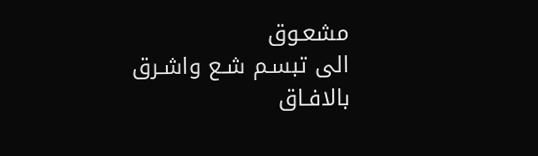مشعـوق
الى تبسـم شـع واشـرق بالافـاق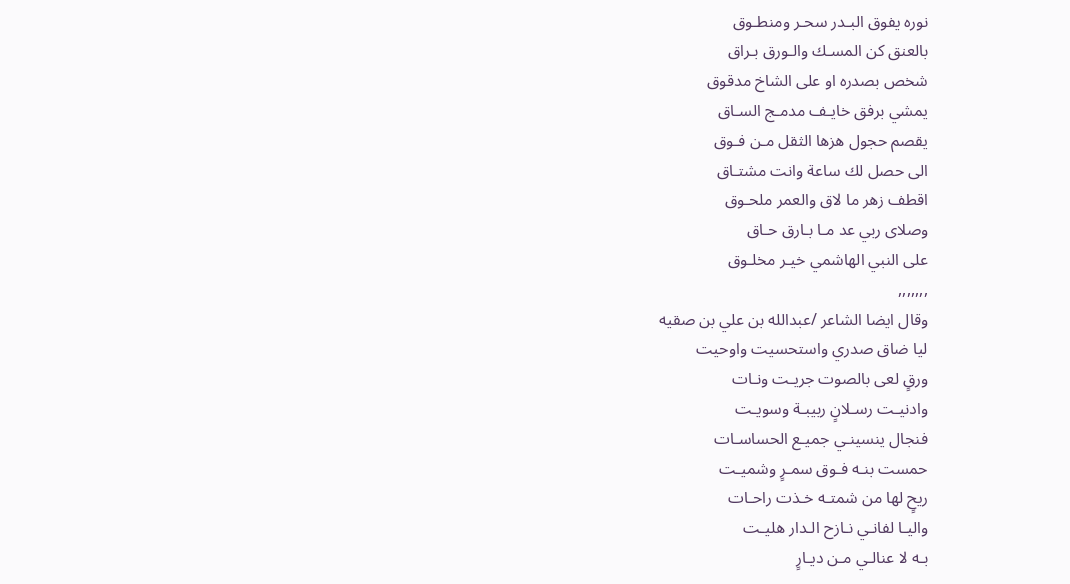نوره يفوق البـدر سحـر ومنطـوق
بالعنق كن المسـك والـورق بـراق
شخص بصدره او على الشاخ مدقوق
يمشي برفق خايـف مدمـج السـاق
يقصم حجول هزها الثقل مـن فـوق
الى حصل لك ساعة وانت مشتـاق
اقطف زهر ما لاق والعمر ملحـوق
وصلاى ربي عد مـا بـارق حـاق
على النبي الهاشمي خيـر مخلـوق
,,,,,,,
وقال ايضا الشاعر /عبدالله بن علي بن صقيه
ليا ضاق صدري واستحسيت واوحيت
ورقٍ لعى بالصوت جريـت ونـات
وادنيـت رسـلانٍ ربيبـة وسويـت
فنجال ينسينـي جميـع الحساسـات
حمست بنـه فـوق سمـرٍ وشميـت
ريحٍ لها من شمتـه خـذت راحـات
واليـا لفانـي نـازح الـدار هليـت
بـه لا عنالـي مـن ديـارٍ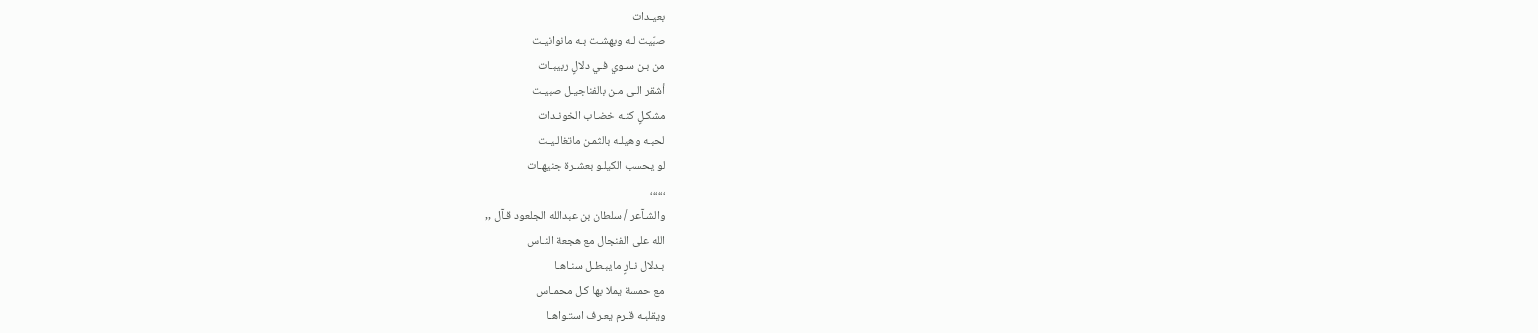بعيـدات
صبّيت لـه وبهشـت بـه مانوانيـت
من بـن سـوي فـي دلالٍ ربيبـات
أشقر الـى مـن بالفناجيـل صبيـت
مشكـلٍ كنـه خضـاب الخونـدات
لحبـه وهيلـه بالثمـن ماتغالـيـت
لو يحسب الكيلـو بعشـرة جنيهـات
،،،،،،
والشـآعر / سلطان بن عبدالله الجلعود قـآل ,,
الله على الفنجال مع هجعة النـاس
بـدلال نـارٍ مايبـطـل سنـاهـا
مع حمسة يملا بها كـل محمـاس
ويقلبـه قـرم يعـرف استـواهـا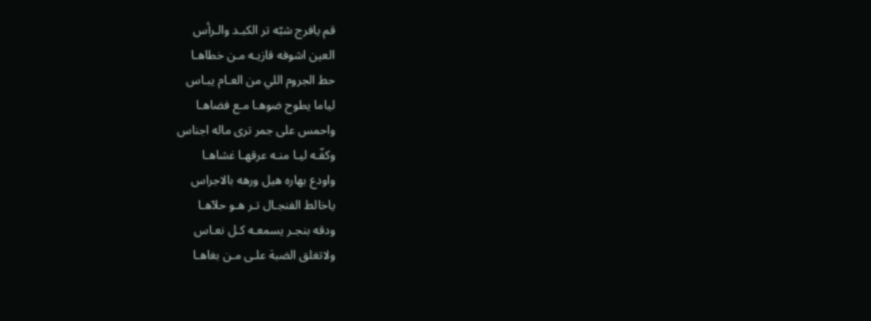قم يافرج شبّه تر الكبـد والـرأس
العين اشوفه قازيـه مـن خطاهـا
حط الجروم اللي من العـام يبـاس
لياما يطوح ضوهـا مـع فضاهـا
واحمس على جمر ترى ماله اجناس
وكفّـه ليـا منـه عرقهـا غشاهـا
واودع بهاره هيل ورهه بالاجراس
ياخالط الفنجـال تـر هـو حلآهـا
ودقه بنجـر يسمعـه كـل نعـاس
ولاتغلق الضبة علـى مـن بغاهـا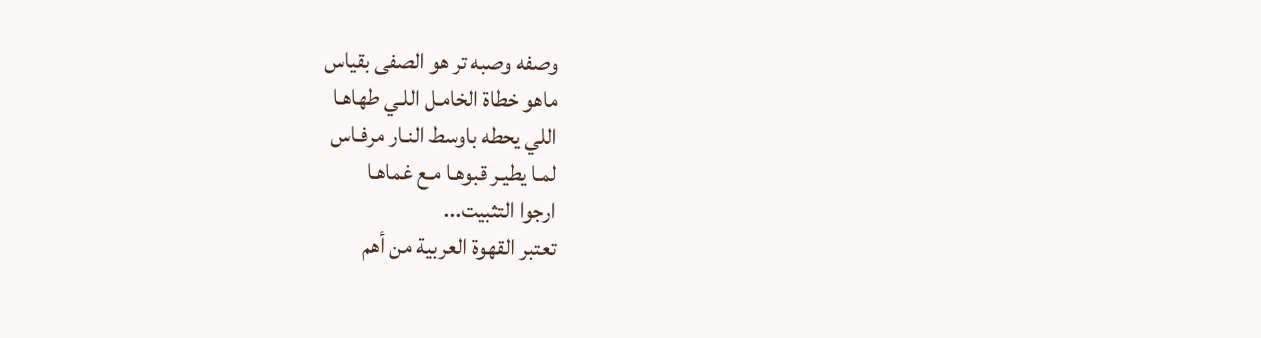وصفه وصبه تر هو الصفى بقياس
ماهو خطاة الخامـل اللـي طهاهـا
اللي يحطه باوسط النـار مرفـاس
لمـا يطيـر قبوهـا مـع غماهـا
ارجوا التثبيت...
تعتبر القهوة العربية من أهم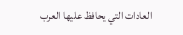العادات التي يحافظ عليها العرب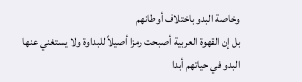وخاصة البدو باختلاف أوطانهم
بل إن القهوة العربية أصبحت رمزا أصيلاً للبداوة ولا يستغني عنها البدو في حياتهم أبدا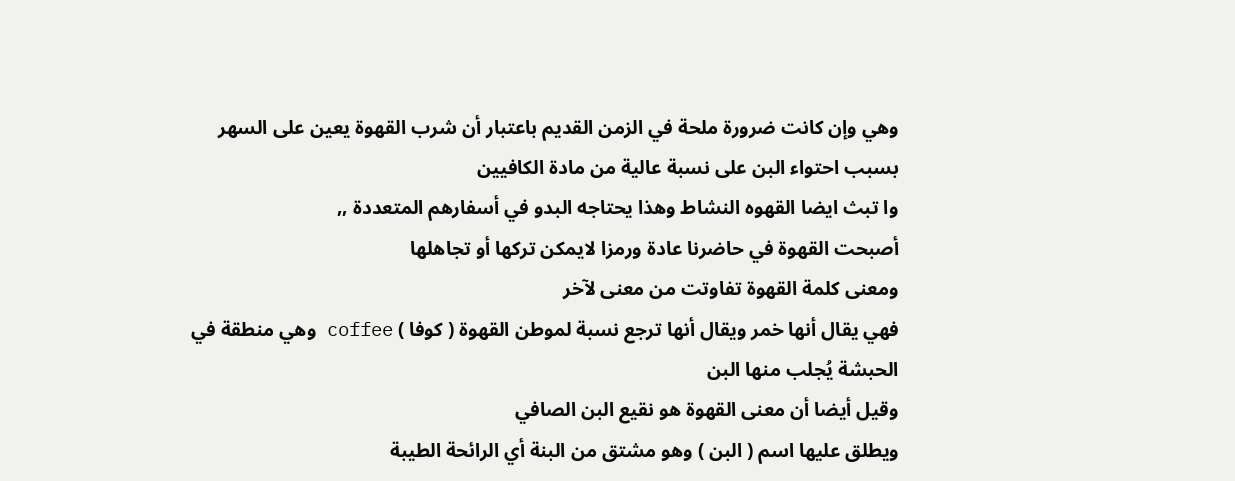وهي وإن كانت ضرورة ملحة في الزمن القديم باعتبار أن شرب القهوة يعين على السهر بسبب احتواء البن على نسبة عالية من مادة الكافيين
وا تبث ايضا القهوه النشاط وهذا يحتاجه البدو في أسفارهم المتعددة ,,
أصبحت القهوة في حاضرنا عادة ورمزا لايمكن تركها أو تجاهلها
ومعنى كلمة القهوة تفاوتت من معنى لآخر
فهي يقال أنها خمر ويقال أنها ترجع نسبة لموطن القهوة ( كوفا ) coffee وهي منطقة في الحبشة يُجلب منها البن
وقيل أيضا أن معنى القهوة هو نقيع البن الصافي
ويطلق عليها اسم ( البن ) وهو مشتق من البنة أي الرائحة الطيبة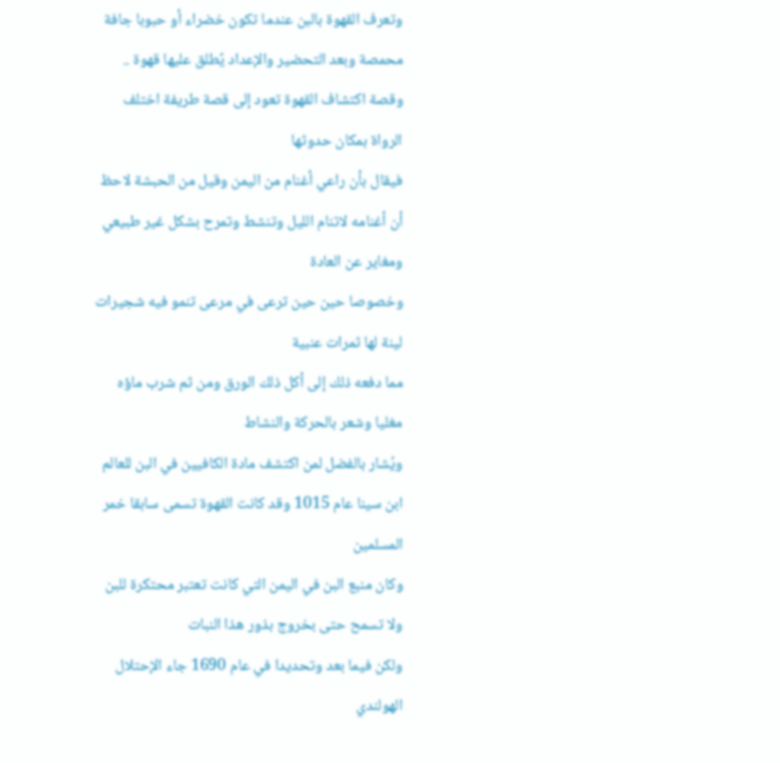وتعرف القهوة بالبن عندما تكون خضراء أو حبوبا جافة محمصة وبعد التحضير والإعداد يًطلق عليها قهوة ..
وقصة اكتشاف القهوة تعود إلى قصة طريفة اختلف الرواة بمكان حدوثها
فيقال بأن راعي أغنام من اليمن وقيل من الحبشة لاحظ أن أغنامه لاتنام الليل وتنشط وتمرح بشكل غير طبيعي ومغاير عن العادة
وخصوصا حين حين ترعى في مرعى تنمو فيه شجيرات لينة لها ثمرات عنبية
مما دفعه ذلك إلى أكل ذلك الورق ومن ثم شرب ماؤه مغليا وشعر بالحركة والنشاط
ويُشار بالفضل لمن اكتشف مادة الكافيين في البن للعالم ابن سينا عام 1015 وقد كانت القهوة تسمى سابقا خمر المسلمين
وكان منبع البن في اليمن التي كانت تعتبر محتكرة للبن ولا تسمح حتى بخروج بذور هذا النبات
ولكن فيما بعد وتحديدا في عام 1690 جاء الإحتلال الهولندي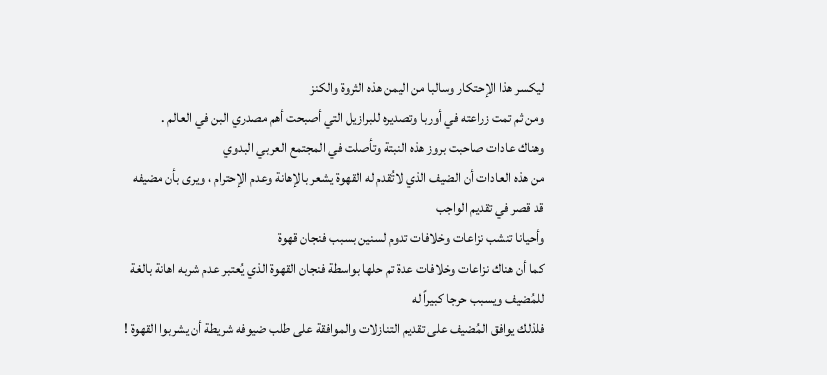ليكسر هذا الإحتكار وسالبا من اليمن هذه الثروة والكنز
ومن ثم تمت زراعته في أوربا وتصديره للبرازيل التي أصبحت أهم مصدري البن في العالم .
وهناك عادات صاحبت بروز هذه النبتة وتأصلت في المجتمع العربي البدوي
من هذه العادات أن الضيف الذي لاتُقدم له القهوة يشعر بالإهانة وعدم الإحترام ، ويرى بأن مضيفه قد قصر في تقديم الواجب
وأحيانا تنشب نزاعات وخلافات تدوم لسنين بسبب فنجان قهوة
كما أن هناك نزاعات وخلافات عدة تم حلها بواسطة فنجان القهوة الذي يُعتبر عدم شربه اهانة بالغة للمُضيف ويسبب حرجا كبيراً له
فلذلك يوافق المُضيف على تقديم التنازلات والموافقة على طلب ضيوفه شريطة أن يشربوا القهوة !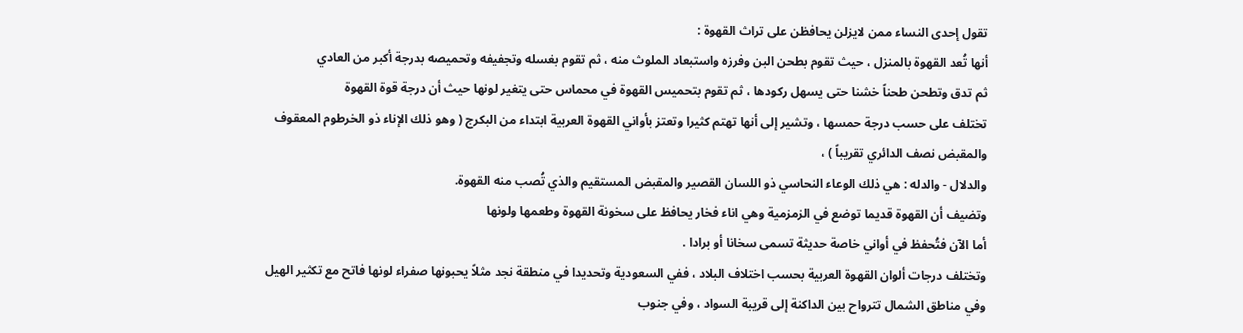تقول إحدى النساء ممن لايزلن يحافظن على تراث القهوة :
أنها تُعد القهوة بالمنزل ، حيث تقوم بطحن البن وفرزه واستبعاد الملوث منه ، ثم تقوم بغسله وتجفيفه وتحميصه بدرجة أكبر من العادي
ثم تدق وتطحن طحناً خشنا حتى يسهل ركودها ، ثم تقوم بتحميس القهوة في محماس حتى يتغير لونها حيث أن درجة قوة القهوة
تختلف على حسب درجة حمسها ، وتشير إلى أنها تهتم كثيرا وتعتز بأواني القهوة العربية ابتداء من البكرج ( وهو ذلك الإناء ذو الخرطوم المعقوف
والمقبض نصف الدائري تقريباً ) ،
والدلال - والدله : هي ذلك الوعاء النحاسي ذو اللسان القصير والمقبض المستقيم والذي تُصب منه القهوة.
وتضيف أن القهوة قديما توضع في الزمزمية وهي اناء فخار يحافظ على سخونة القهوة وطعمها ولونها
أما الآن فتُحفظ في أواني خاصة حديثة تسمى سخانا أو برادا .
وتختلف درجات ألوان القهوة العربية بحسب اختلاف البلاد ، ففي السعودية وتحديدا في منطقة نجد مثلاً يحبونها صفراء لونها فاتح مع تكثير الهيل
وفي مناطق الشمال تترواح بين الداكنة إلى قريبة السواد ، وفي جنوب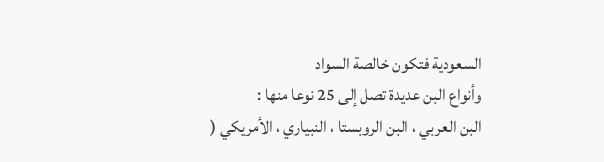السعودية فتكون خالصة السواد
وأنواع البن عديدة تصل إلى 25 نوعا منها :
البن العربي ، البن الروبستا ، النبياري ، الأمريكي (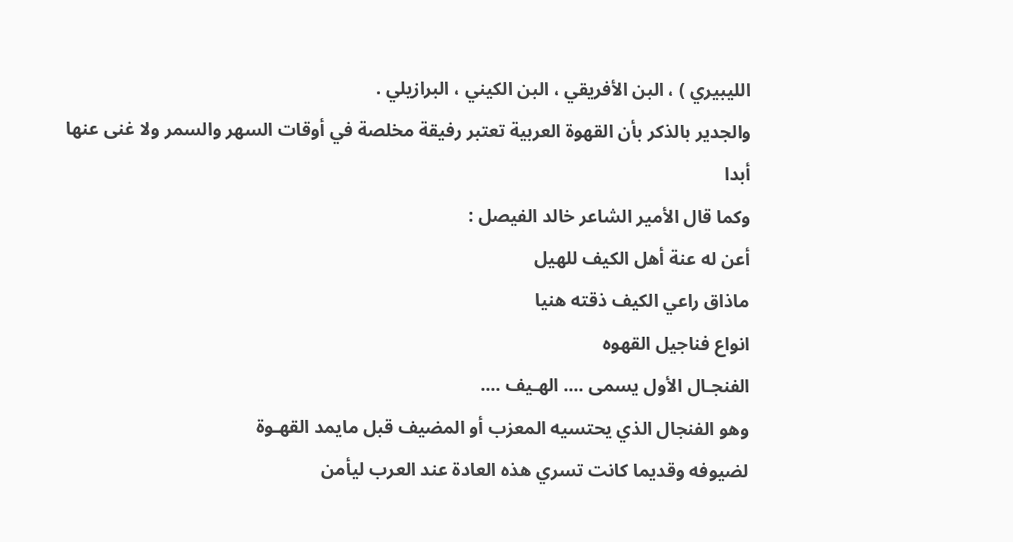الليبيري ) ، البن الأفريقي ، البن الكيني ، البرازيلي .
والجدير بالذكر بأن القهوة العربية تعتبر رفيقة مخلصة في أوقات السهر والسمر ولا غنى عنها أبدا
وكما قال الأمير الشاعر خالد الفيصل :
أعن له عنة أهل الكيف للهيل
ماذاق راعي الكيف ذقته هنيا
انواع فناجيل القهوه
الفنجـال الأول يسمى .... الهـيف ....
وهو الفنجال الذي يحتسيه المعزب أو المضيف قبل مايمد القهـوة
لضيوفه وقديما كانت تسري هذه العادة عند العرب ليأمن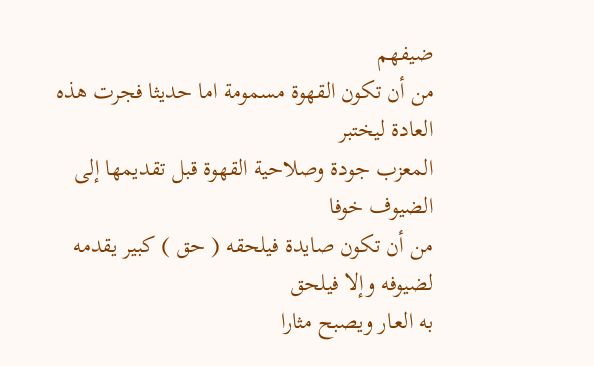ضيفهم
من أن تكون القهوة مسمومة اما حديثا فجرت هذه العادة ليختبر
المعزب جودة وصلاحية القهوة قبل تقديمها إلى الضيوف خوفا
من أن تكون صايدة فيلحقه ( حق ) كبير يقدمه لضيوفه وإلا فيلحق
به العـار ويصبح مثارا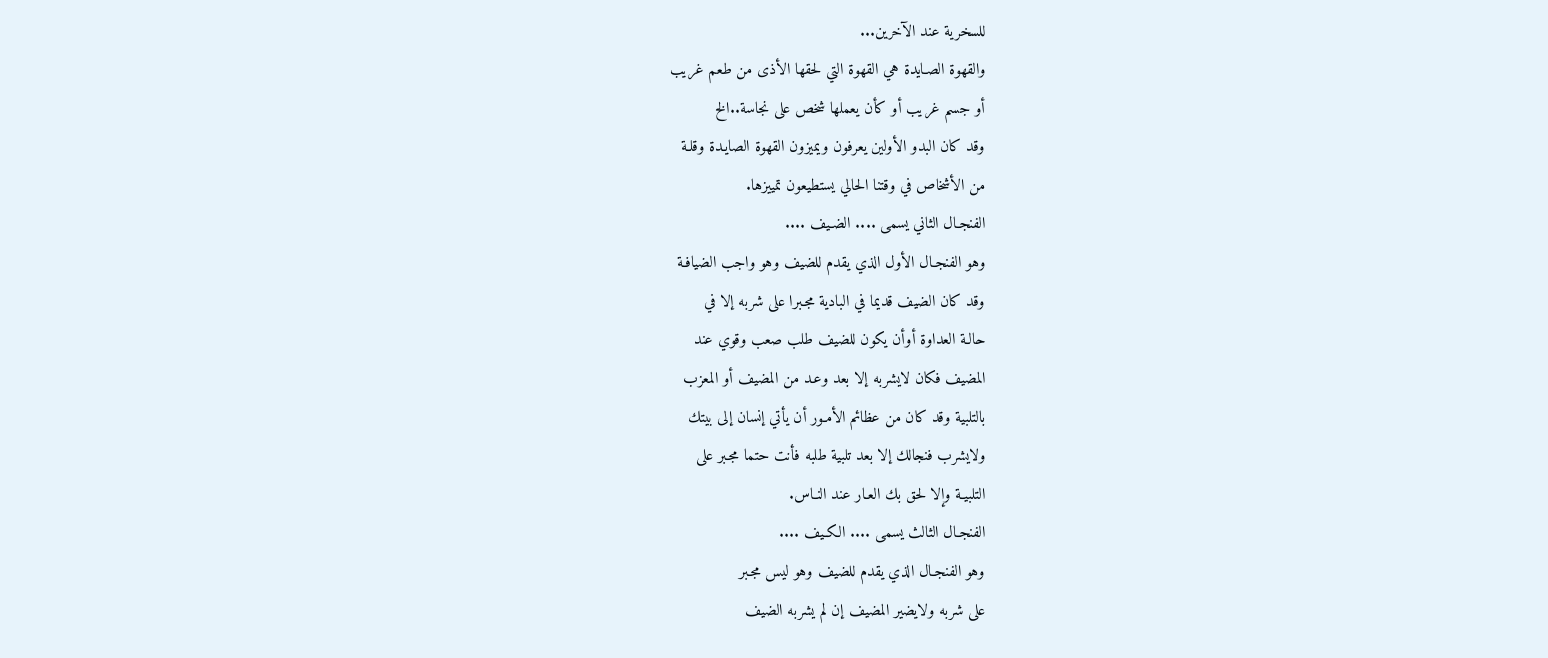للسخرية عند الآخرين...
والقهوة الصـايدة هي القهوة التي لحقها الأذى من طعم غريب
أو جسم غريب أو كأن يعملها شخص على نجاسة..الخ
وقد كان البدو الأولين يعرفون ويميزون القهوة الصايـدة وقلـة
من الأشخاص في وقتنا الحالي يستطيعون تمييزها.
الفنجـال الثاني يسمى .... الضـيف ....
وهو الفنجـال الأول الذي يقدم للضيف وهو واجب الضيافـة
وقد كان الضيف قديما في البادية مجـبرا على شربه إلا في
حالـة العداوة أوأن يكون للضيف طلب صعب وقوي عند
المضيف فكان لايشربه إلا بعد وعـد من المضيف أو المعزب
بالتلبية وقد كان من عظائم الأمـور أن يأتي إنسان إلى بيتك
ولايشرب فنجالك إلا بعد تلبية طلبه فأنت حتما مجـبر على
التلبيـة وإلا لحق بك العـار عند النـاس.
الفنجـال الثالث يسمى .... الكـيف ....
وهو الفنجـال الذي يقدم للضيف وهو ليس مجـبر
على شربه ولايضير المضيف إن لم يشربه الضيف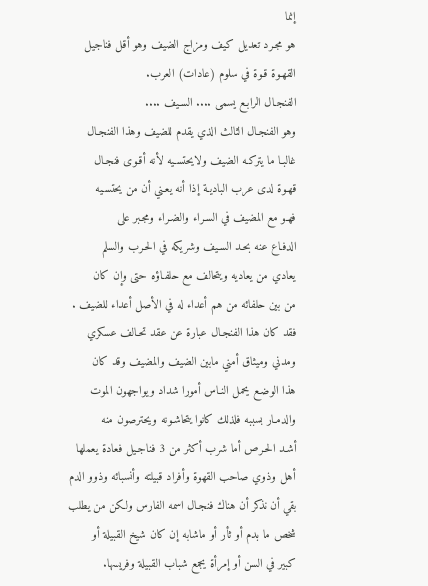إنما
هو مجـرد تعديل كيف ومزاج الضيف وهو أقل فناجيل
القهـوة قـوة في سلوم (عادات) العرب.
الفنجـال الرابـع يسمى .... السـيف ....
وهو الفنجـال الثالث الذي يقدم للضيف وهذا الفنجـال
غالبـا ما يتركـه الضيف ولايحتسـيه لأنه أقـوى فنجـال
قهـوة لدى عرب الباديـة إذا أنه يعـني أن من يحتسـيه
فهـو مع المضيف في السـراء والضـراء ومجـبر على
الدفـاع عنه بحـد السـيف وشريكه في الحـرب والسلم
يعادي من يعاديه ويتحالف مع حلفـاؤه حتى وإن كان
من بين حلفائه من هم أعداء له في الأصل أعداء للضيف .
فقد كان هذا الفنجـال عبارة عن عقد تحـالف عسكري
ومدني وميثاق أمني مابين الضيف والمضيف وقد كان
هذا الوضـع يحمل النـاس أمورا شداد ويواجهون الموت
والدمـار بسببه فلذلك كانوا يتحاشـونه ويحترصون منه
أشـد الحـرص أما شرب أكثر من 3 فناجـيل فعادة يعملها
أهل وذوي صاحب القهوة وأفراد قبيلته وأنسبائه وذوو الدم
بقي أن نذكر أن هناك فنجـال اسمه الفارس ولكن من يطلب
شخص ما بدم أو ثأر أو ماشابه إن كان شيخ القبيلة أو
كبير في السن أو إمرأة يجمع شباب القبيلة وفريسها.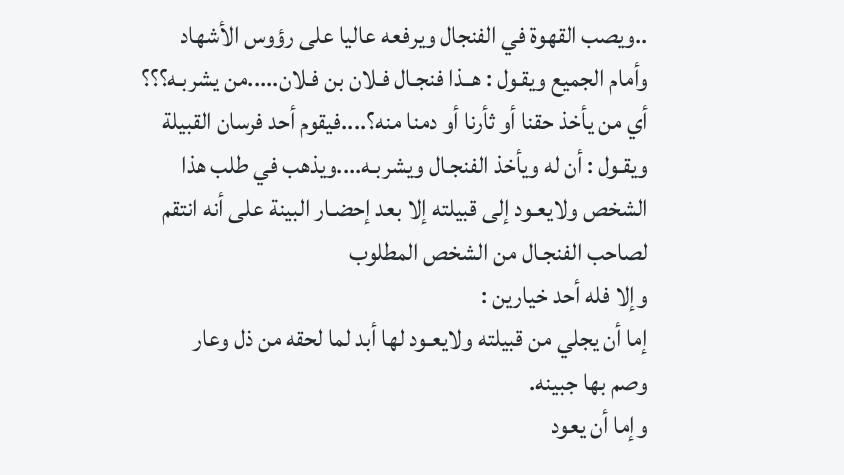..ويصب القهوة في الفنجال ويرفعه عاليا على رؤوس الأشهاد
وأمام الجميع ويقـول : هــذا فنجـال فـلان بن فـلان.....من يشربـه؟؟؟
أي من يأخذ حقنا أو ثأرنا أو دمنا منه؟....فيقوم أحد فرسان القبيلة
ويقـول : أن له ويأخذ الفنجـال ويشربـه....ويذهب في طلب هذا
الشخص ولايعـود إلى قبيلته إلا بعد إحضـار البينة على أنه انتقم
لصاحب الفنجـال من الشخص المطلوب
وإلا فله أحد خيارين :
إما أن يجلي من قبيلته ولايعـود لها أبد لما لحقه من ذل وعار
وصم بها جبينه.
وإما أن يعود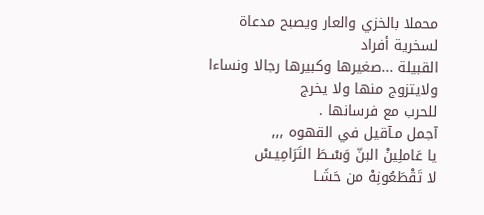محملا بالخزي والعار ويصبح مدعاة لسخرية أفراد
القبيلة ...صغيرها وكبيرها رجالا ونساءا ولايتزوج منها ولا يخرج
للحرب مع فرسانها .
آجمل مـآقيل في القهوه ,,,
يا عَاملِينْ البنّ وَسْـطَ التَرَامِيـسْ
لا تَقْطَعُونِهْ من حَشَـا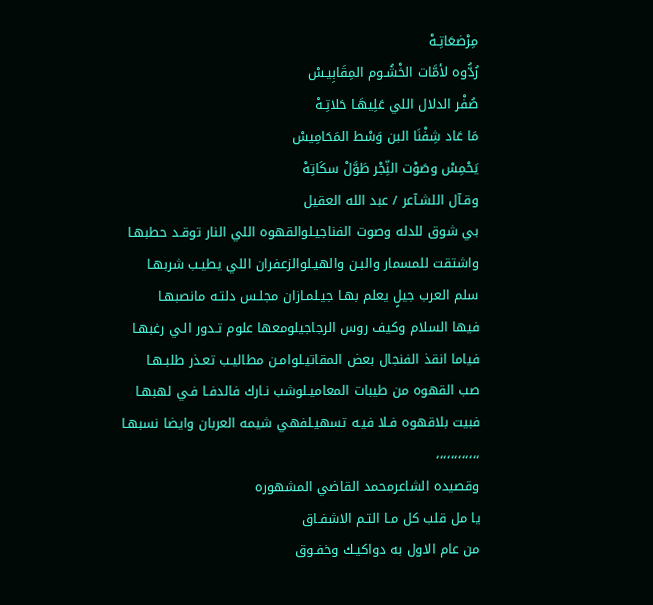مِرْضعَاتِـهْ
رُدُّوه لأمَّات الخْشُـوم المِقَابِيـسْ
صُفْر الدلال اللي عَلِيهَـا حَلاتِـهْ
مَا عَاد شِفْنَا البن وَسْط المَحَامِيسْ
يَحْمِسْ وصَوْت النِّجْر طَوَّلْ سكَاتِهْ
وقـآل اللشـآعر / عبد الله العقيل
بي شوق للدله وصوت الفناجيـلوالقهوه اللي النار توقـد حطبهـا
واشتقت للمسمار والبـن والهيـلوالزعفران اللي يطيـب شربهـا
سلم العرب جيلٍ يعلم بهـا جيـلمـازان مجلـس دلتـه مانصبهـا
فيها السلام وكيف روس الرجاجيلومعها علوم تـدور الـي رغبهـا
فياما انقذ الفنجال بعض المقاتيـلوامـن مطاليـب تعـذر طلبـهـا
صب القهوه من طيبات المعاميـلوشب نـارك فالدفـا فـي لهبهـا
فبيت بلاقهوه فـلا فيـه تسهيـلفهي شيمه العربان وايضا نسبهـا
،،،،،،،،،،،،
وقصيده الشاعرمحمد القاضي المشهوره
يا مل قلب كل مـا التـم الاشفـاق
من عام الاول به دواكيـك وخفـوق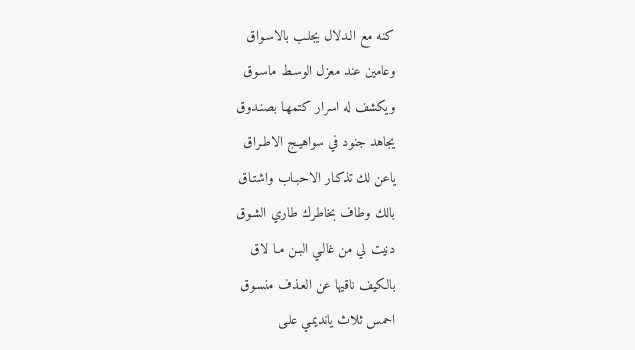كنه مع الـدلال يجلـب بالاسـواق
وعامين عند معزل الوسـط ماسـوق
ويكشف له اسرار كتمهـا بصنـدوق
يجاهد جنود في سواهيـج الاطـراق
ياعن لك تذكـار الاحبـاب واشتـاق
بالك وطاف بخاطرك طاري الشـوق
دنيت لي من غالـي البـن مـا لاق
بالكيف ناقيها عن العـذف منسـوق
احمس ثلاث يانديمـي علـى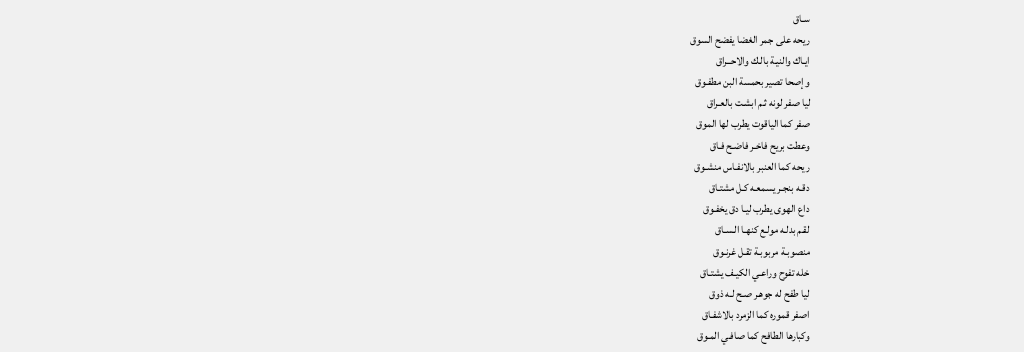سـاق
ريحه على جمر الغضا يفضح السوق
ايـاك والنيـة بالـك والاحــراق
وإصحا تصير بحمسة البن مطفـوق
ليا صفر لونه ثـم ابشـت بالعـراق
صفر كما الياقوت يطرب لها الموق
وعطت بريح فاخـر فاضـح فـاق
ريحه كما العنبر بالانفـاس منشـوق
دقـه بنجـر يسمعـه كـل مشتـاق
داع الهوى يطرب ليـا دق يخفـوق
لقـم بدلـه مولـع كنهـا الـسـاق
منصوبـة مربوبـة تقـل غرنـوق
خله تفوح وراعـي الكيـف يشتـاق
ليا طفح له جوهـر صـح لـه ذوق
اصفر قموره كما الزمرد بالاشفـاق
وكبارها الطافح كما صافـي المـوق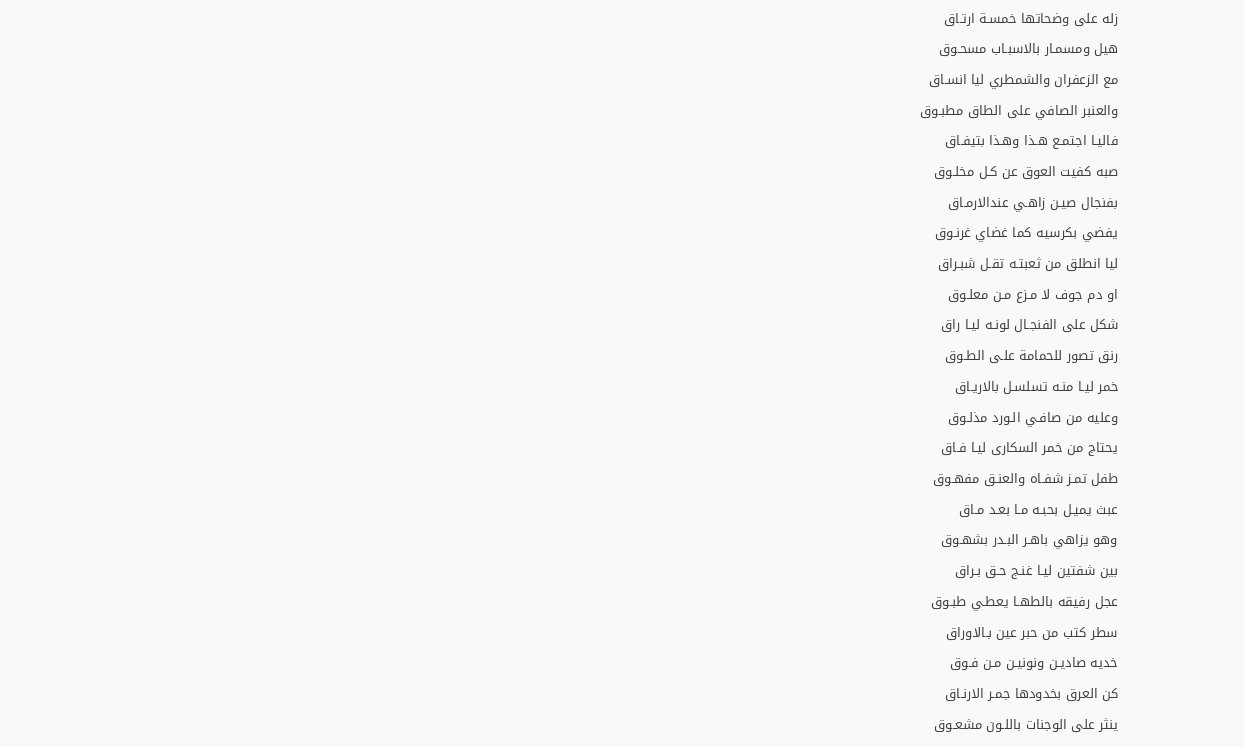زله على وضحاتها خمسـة ارتـاق
هيل ومسمـار بالاسبـاب مسحـوق
مع الزعفران والشمطري ليا انسـاق
والعنبر الصافي على الطاق مطبـوق
فاليـا اجتمـع هـذا وهـذا بتيفـاق
صبه كفيت العوق عن كـل مخلـوق
بفنجال صيـن زاهـي عندالارمـاق
يفضي بكرسيه كما غضاي غرنـوق
ليا انطلق من ثعبتـه تقـل شبـراق
او دم جوف لا مـزع مـن معلـوق
شكل على الفنجـال لونـه ليـا راق
رنق تصور للحمامة علـى الطـوق
خمر ليـا منـه تسلسـل بالاريـاق
وعليه من صافـي الـورد مذلـوق
يحتاج من خمر السكارى ليـا فـاق
طفل تمـز شفـاه والعنـق مفهـوق
عبث يميـل بحبـه مـا بعـد مـاق
وهو يزاهي باهـر البـدر بشهـوق
بين شفتين ليـا غنـج حـق بـراق
عجل رفيقه بالطهـا يعطـي طبـوق
سطر كتب من حبر عين بـالاوراق
خديه صاديـن ونونيـن مـن فـوق
كن العرق بخدودها جمـر الارنـاق
ينثر على الوجنات باللـون مشعـوق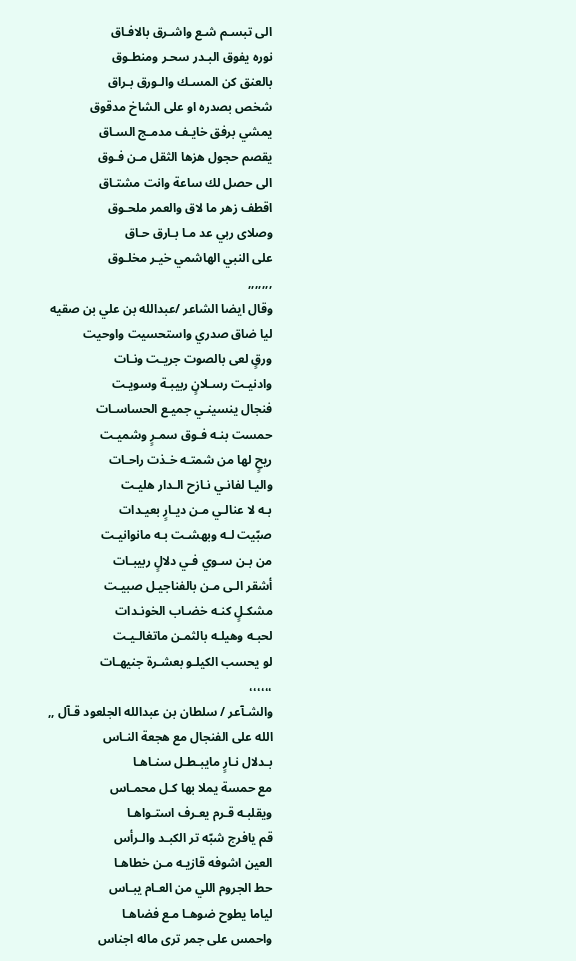الى تبسـم شـع واشـرق بالافـاق
نوره يفوق البـدر سحـر ومنطـوق
بالعنق كن المسـك والـورق بـراق
شخص بصدره او على الشاخ مدقوق
يمشي برفق خايـف مدمـج السـاق
يقصم حجول هزها الثقل مـن فـوق
الى حصل لك ساعة وانت مشتـاق
اقطف زهر ما لاق والعمر ملحـوق
وصلاى ربي عد مـا بـارق حـاق
على النبي الهاشمي خيـر مخلـوق
,,,,,,,
وقال ايضا الشاعر /عبدالله بن علي بن صقيه
ليا ضاق صدري واستحسيت واوحيت
ورقٍ لعى بالصوت جريـت ونـات
وادنيـت رسـلانٍ ربيبـة وسويـت
فنجال ينسينـي جميـع الحساسـات
حمست بنـه فـوق سمـرٍ وشميـت
ريحٍ لها من شمتـه خـذت راحـات
واليـا لفانـي نـازح الـدار هليـت
بـه لا عنالـي مـن ديـارٍ بعيـدات
صبّيت لـه وبهشـت بـه مانوانيـت
من بـن سـوي فـي دلالٍ ربيبـات
أشقر الـى مـن بالفناجيـل صبيـت
مشكـلٍ كنـه خضـاب الخونـدات
لحبـه وهيلـه بالثمـن ماتغالـيـت
لو يحسب الكيلـو بعشـرة جنيهـات
،،،،،،
والشـآعر / سلطان بن عبدالله الجلعود قـآل ,,
الله على الفنجال مع هجعة النـاس
بـدلال نـارٍ مايبـطـل سنـاهـا
مع حمسة يملا بها كـل محمـاس
ويقلبـه قـرم يعـرف استـواهـا
قم يافرج شبّه تر الكبـد والـرأس
العين اشوفه قازيـه مـن خطاهـا
حط الجروم اللي من العـام يبـاس
لياما يطوح ضوهـا مـع فضاهـا
واحمس على جمر ترى ماله اجناس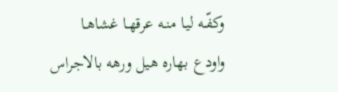وكفّـه ليـا منـه عرقهـا غشاهـا
واودع بهاره هيل ورهه بالاجراس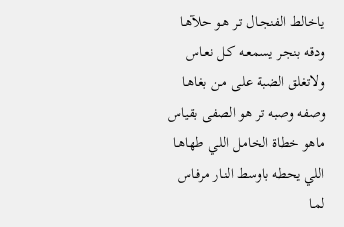ياخالط الفنجـال تـر هـو حلآهـا
ودقه بنجـر يسمعـه كـل نعـاس
ولاتغلق الضبة علـى مـن بغاهـا
وصفه وصبه تر هو الصفى بقياس
ماهو خطاة الخامـل اللـي طهاهـا
اللي يحطه باوسط النـار مرفـاس
لمـا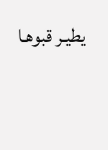يطيـر قبوهـا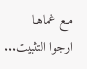مـع غماهـا
ارجوا التثبيت...